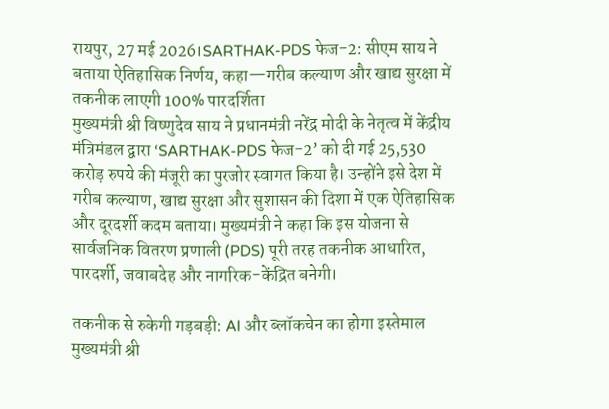रायपुर, 27 मई 2026।SARTHAK-PDS फेज-2: सीएम साय ने बताया ऐतिहासिक निर्णय, कहा—गरीब कल्याण और खाद्य सुरक्षा में तकनीक लाएगी 100% पारदर्शिता
मुख्यमंत्री श्री विष्णुदेव साय ने प्रधानमंत्री नरेंद्र मोदी के नेतृत्व में केंद्रीय मंत्रिमंडल द्वारा ‘SARTHAK-PDS फेज-2’ को दी गई 25,530 करोड़ रुपये की मंजूरी का पुरजोर स्वागत किया है। उन्होंने इसे देश में गरीब कल्याण, खाद्य सुरक्षा और सुशासन की दिशा में एक ऐतिहासिक और दूरदर्शी कदम बताया। मुख्यमंत्री ने कहा कि इस योजना से सार्वजनिक वितरण प्रणाली (PDS) पूरी तरह तकनीक आधारित, पारदर्शी, जवाबदेह और नागरिक-केंद्रित बनेगी।

तकनीक से रुकेगी गड़बड़ी: AI और ब्लॉकचेन का होगा इस्तेमाल
मुख्यमंत्री श्री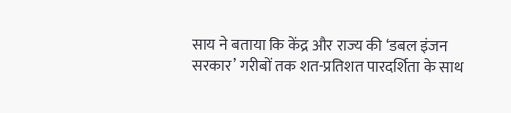साय ने बताया कि केंद्र और राज्य की ‘डबल इंजन सरकार’ गरीबों तक शत-प्रतिशत पारदर्शिता के साथ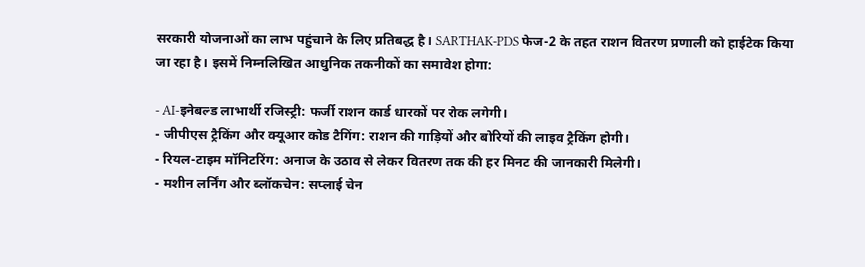सरकारी योजनाओं का लाभ पहुंचाने के लिए प्रतिबद्ध है। SARTHAK-PDS फेज-2 के तहत राशन वितरण प्रणाली को हाईटेक किया जा रहा है। इसमें निम्नलिखित आधुनिक तकनीकों का समावेश होगा:

- AI-इनेबल्ड लाभार्थी रजिस्ट्री: फर्जी राशन कार्ड धारकों पर रोक लगेगी।
- जीपीएस ट्रैकिंग और क्यूआर कोड टैगिंग: राशन की गाड़ियों और बोरियों की लाइव ट्रैकिंग होगी।
- रियल-टाइम मॉनिटरिंग: अनाज के उठाव से लेकर वितरण तक की हर मिनट की जानकारी मिलेगी।
- मशीन लर्निंग और ब्लॉकचेन: सप्लाई चेन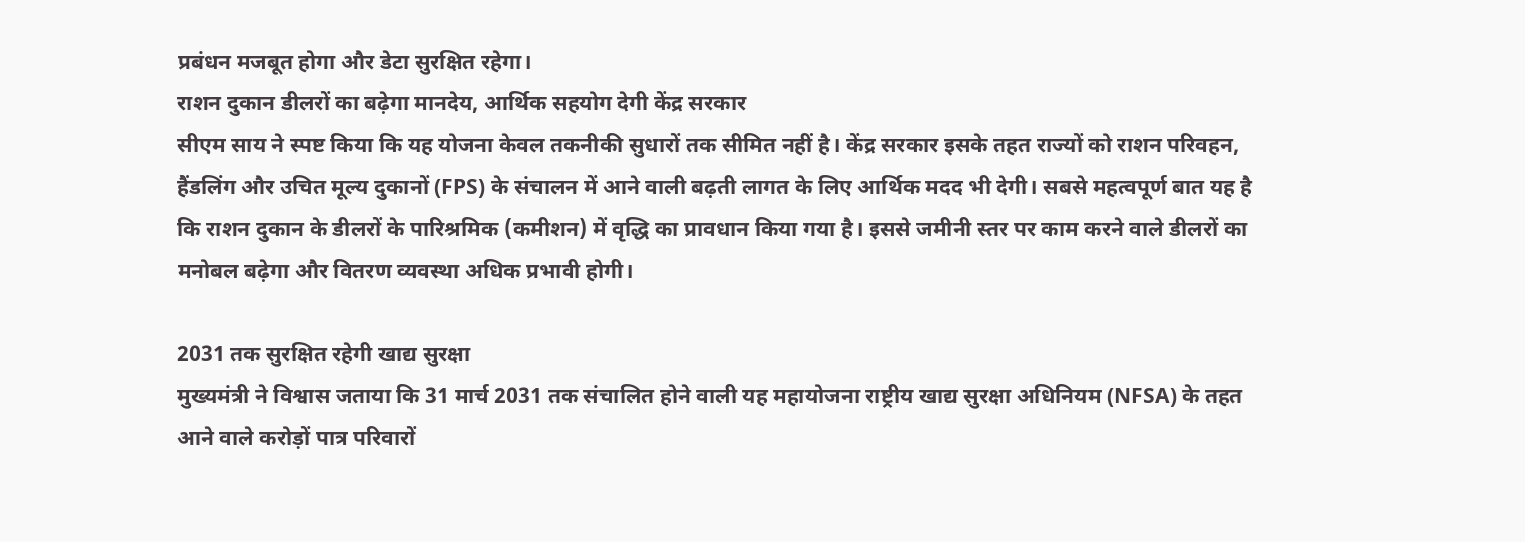प्रबंधन मजबूत होगा और डेटा सुरक्षित रहेगा।
राशन दुकान डीलरों का बढ़ेगा मानदेय, आर्थिक सहयोग देगी केंद्र सरकार
सीएम साय ने स्पष्ट किया कि यह योजना केवल तकनीकी सुधारों तक सीमित नहीं है। केंद्र सरकार इसके तहत राज्यों को राशन परिवहन, हैंडलिंग और उचित मूल्य दुकानों (FPS) के संचालन में आने वाली बढ़ती लागत के लिए आर्थिक मदद भी देगी। सबसे महत्वपूर्ण बात यह है कि राशन दुकान के डीलरों के पारिश्रमिक (कमीशन) में वृद्धि का प्रावधान किया गया है। इससे जमीनी स्तर पर काम करने वाले डीलरों का मनोबल बढ़ेगा और वितरण व्यवस्था अधिक प्रभावी होगी।

2031 तक सुरक्षित रहेगी खाद्य सुरक्षा
मुख्यमंत्री ने विश्वास जताया कि 31 मार्च 2031 तक संचालित होने वाली यह महायोजना राष्ट्रीय खाद्य सुरक्षा अधिनियम (NFSA) के तहत आने वाले करोड़ों पात्र परिवारों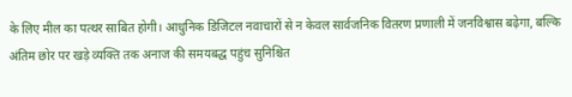के लिए मील का पत्थर साबित होगी। आधुनिक डिजिटल नवाचारों से न केवल सार्वजनिक वितरण प्रणाली में जनविश्वास बढ़ेगा, बल्कि अंतिम छोर पर खड़े व्यक्ति तक अनाज की समयबद्ध पहुंच सुनिश्चित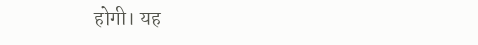होगी। यह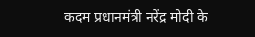कदम प्रधानमंत्री नरेंद्र मोदी के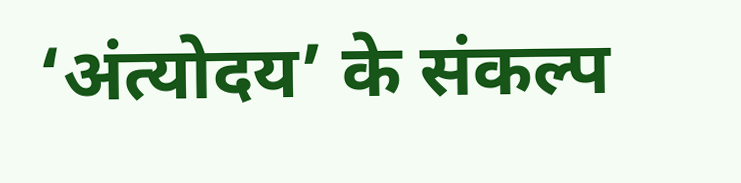‘अंत्योदय’ के संकल्प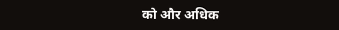को और अधिक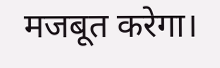मजबूत करेगा।